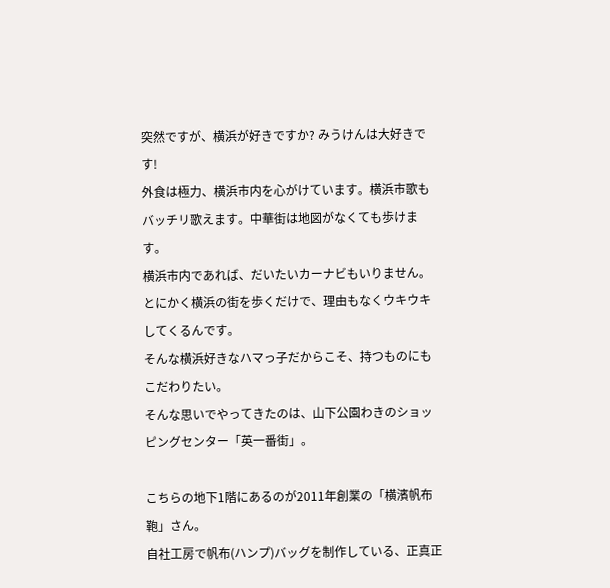突然ですが、横浜が好きですか? みうけんは大好きです!
外食は極力、横浜市内を心がけています。横浜市歌もバッチリ歌えます。中華街は地図がなくても歩けます。
横浜市内であれば、だいたいカーナビもいりません。とにかく横浜の街を歩くだけで、理由もなくウキウキしてくるんです。
そんな横浜好きなハマっ子だからこそ、持つものにもこだわりたい。
そんな思いでやってきたのは、山下公園わきのショッピングセンター「英一番街」。

こちらの地下1階にあるのが2011年創業の「横濱帆布鞄」さん。
自社工房で帆布(ハンプ)バッグを制作している、正真正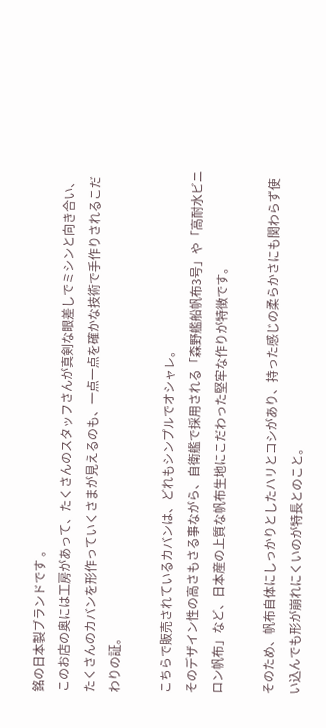銘の日本製ブランドです 。
このお店の奥には工房があって、たくさんのスタッフさんが真剣な眼差しでミシンと向き合い、たくさんのカバンを形作っていくさまが見えるのも、一点一点を確かな技術で手作りされるこだわりの証。

こちらで販売されているカバンは、どれもシンプルでオシャレ。
そのデザイン性の高さもさる事ながら、自衛艦で採用される「森野艦船帆布3号」や「高耐水ビニロン帆布」など、日本産の上質な帆布生地にこだわった堅牢な作りが特徴です。

そのため、帆布自体にしっかりとしたハリとコシがあり、持った感じの柔らかさにも関わらず使い込んでも形が崩れにくいのが特長とのこと。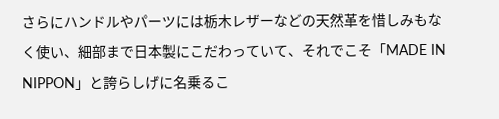さらにハンドルやパーツには栃木レザーなどの天然革を惜しみもなく使い、細部まで日本製にこだわっていて、それでこそ「MADE IN NIPPON」と誇らしげに名乗るこ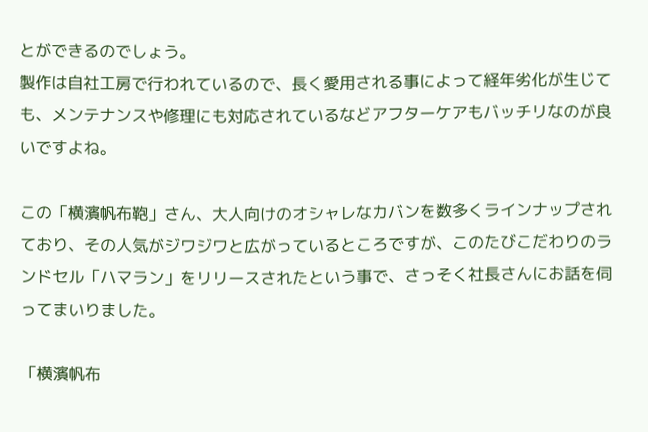とができるのでしょう。
製作は自社工房で行われているので、長く愛用される事によって経年劣化が生じても、メンテナンスや修理にも対応されているなどアフターケアもバッチリなのが良いですよね。

この「横濱帆布鞄」さん、大人向けのオシャレなカバンを数多くラインナップされており、その人気がジワジワと広がっているところですが、このたびこだわりのランドセル「ハマラン」をリリースされたという事で、さっそく社長さんにお話を伺ってまいりました。

「横濱帆布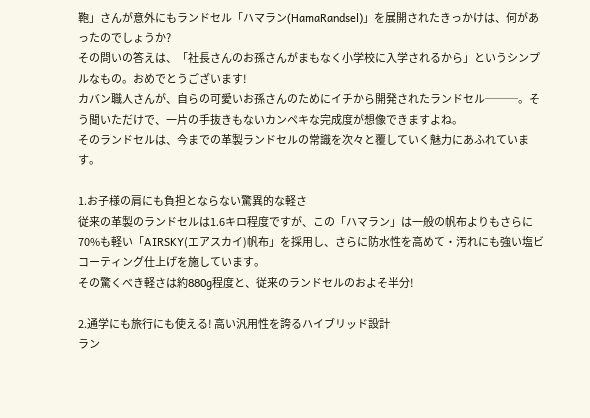鞄」さんが意外にもランドセル「ハマラン(HamaRandsel)」を展開されたきっかけは、何があったのでしょうか?
その問いの答えは、「社長さんのお孫さんがまもなく小学校に入学されるから」というシンプルなもの。おめでとうございます!
カバン職人さんが、自らの可愛いお孫さんのためにイチから開発されたランドセル───。そう聞いただけで、一片の手抜きもないカンペキな完成度が想像できますよね。
そのランドセルは、今までの革製ランドセルの常識を次々と覆していく魅力にあふれています。

1.お子様の肩にも負担とならない驚異的な軽さ
従来の革製のランドセルは1.6キロ程度ですが、この「ハマラン」は一般の帆布よりもさらに70%も軽い「AIRSKY(エアスカイ)帆布」を採用し、さらに防水性を高めて・汚れにも強い塩ビコーティング仕上げを施しています。
その驚くべき軽さは約880g程度と、従来のランドセルのおよそ半分!

2.通学にも旅行にも使える! 高い汎用性を誇るハイブリッド設計
ラン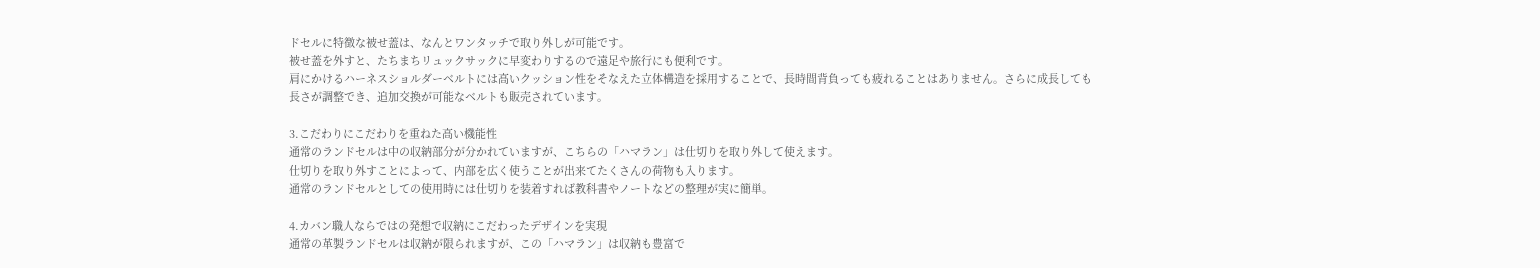ドセルに特徴な被せ蓋は、なんとワンタッチで取り外しが可能です。
被せ蓋を外すと、たちまちリュックサックに早変わりするので遠足や旅行にも便利です。
肩にかけるハーネスショルダーベルトには高いクッション性をそなえた立体構造を採用することで、長時間背負っても疲れることはありません。さらに成長しても長さが調整でき、追加交換が可能なベルトも販売されています。

3.こだわりにこだわりを重ねた高い機能性
通常のランドセルは中の収納部分が分かれていますが、こちらの「ハマラン」は仕切りを取り外して使えます。
仕切りを取り外すことによって、内部を広く使うことが出来てたくさんの荷物も入ります。
通常のランドセルとしての使用時には仕切りを装着すれば教科書やノートなどの整理が実に簡単。

4.カバン職人ならではの発想で収納にこだわったデザインを実現
通常の革製ランドセルは収納が限られますが、この「ハマラン」は収納も豊富で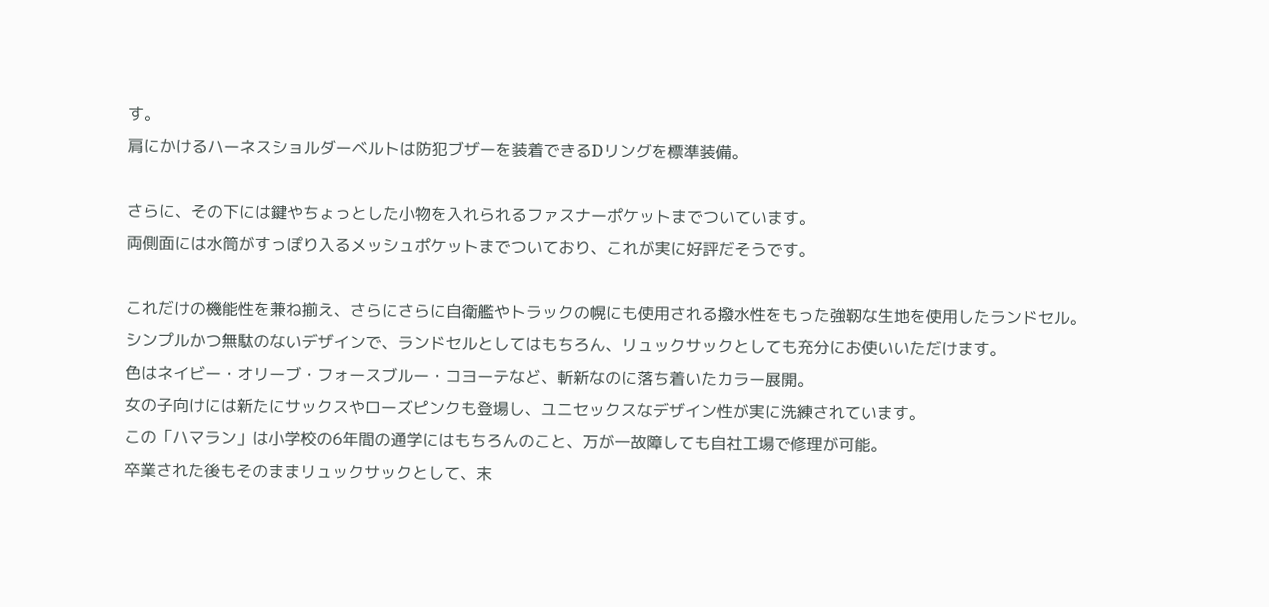す。
肩にかけるハーネスショルダーベルトは防犯ブザーを装着できるDリングを標準装備。

さらに、その下には鍵やちょっとした小物を入れられるファスナーポケットまでついています。
両側面には水筒がすっぽり入るメッシュポケットまでついており、これが実に好評だそうです。

これだけの機能性を兼ね揃え、さらにさらに自衛艦やトラックの幌にも使用される撥水性をもった強靭な生地を使用したランドセル。
シンプルかつ無駄のないデザインで、ランドセルとしてはもちろん、リュックサックとしても充分にお使いいただけます。
色はネイビー・オリーブ・フォースブルー・コヨーテなど、斬新なのに落ち着いたカラー展開。
女の子向けには新たにサックスやローズピンクも登場し、ユニセックスなデザイン性が実に洗練されています。
この「ハマラン」は小学校の6年間の通学にはもちろんのこと、万が一故障しても自社工場で修理が可能。
卒業された後もそのままリュックサックとして、末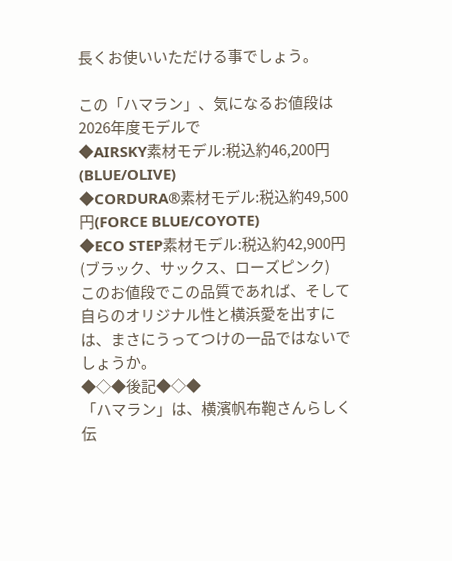長くお使いいただける事でしょう。

この「ハマラン」、気になるお値段は2026年度モデルで
◆AIRSKY素材モデル:税込約46,200円(BLUE/OLIVE)
◆CORDURA®素材モデル:税込約49,500円(FORCE BLUE/COYOTE)
◆ECO STEP素材モデル:税込約42,900円(ブラック、サックス、ローズピンク)
このお値段でこの品質であれば、そして自らのオリジナル性と横浜愛を出すには、まさにうってつけの一品ではないでしょうか。
◆◇◆後記◆◇◆
「ハマラン」は、横濱帆布鞄さんらしく伝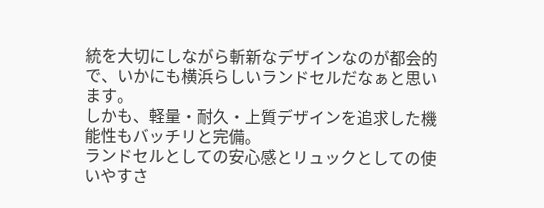統を大切にしながら斬新なデザインなのが都会的で、いかにも横浜らしいランドセルだなぁと思います。
しかも、軽量・耐久・上質デザインを追求した機能性もバッチリと完備。
ランドセルとしての安心感とリュックとしての使いやすさ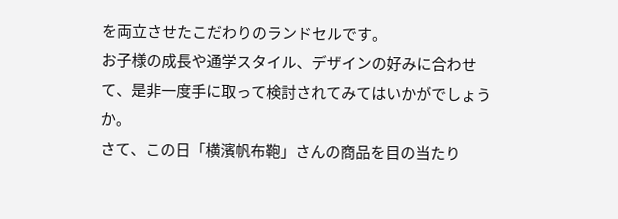を両立させたこだわりのランドセルです。
お子様の成長や通学スタイル、デザインの好みに合わせて、是非一度手に取って検討されてみてはいかがでしょうか。
さて、この日「横濱帆布鞄」さんの商品を目の当たり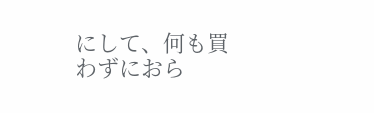にして、何も買わずにおら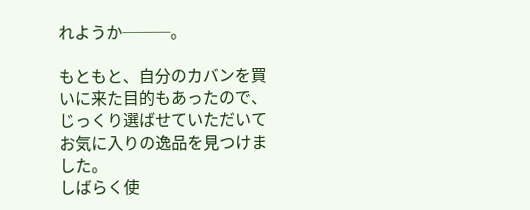れようか───。

もともと、自分のカバンを買いに来た目的もあったので、じっくり選ばせていただいてお気に入りの逸品を見つけました。
しばらく使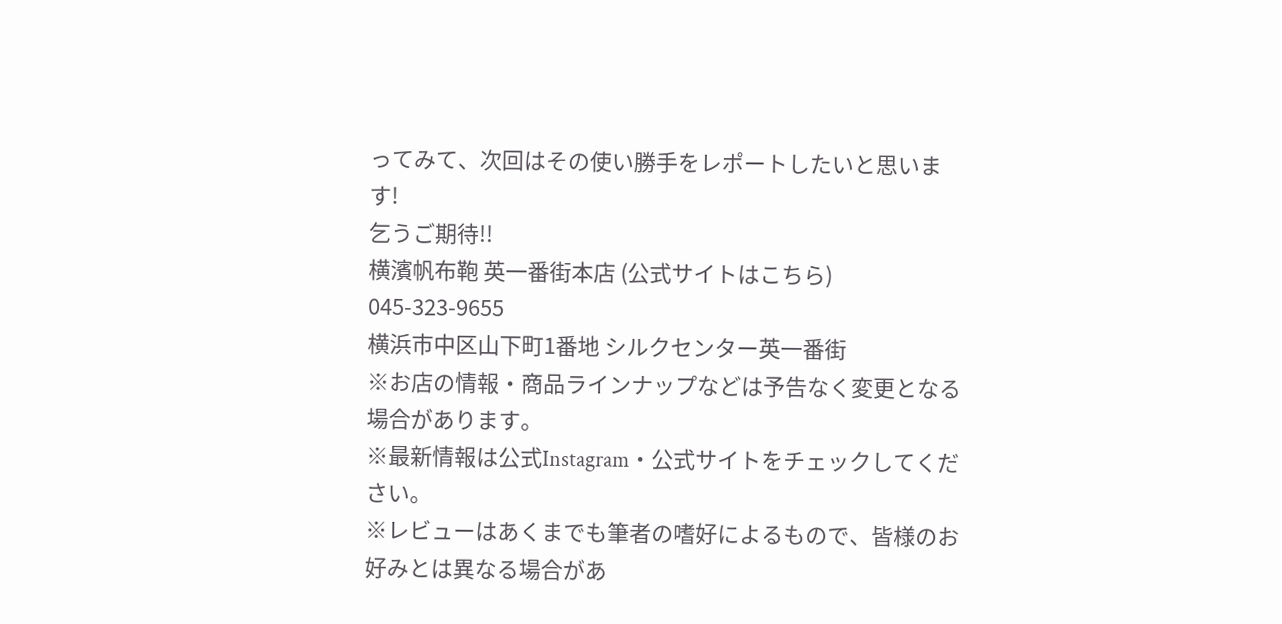ってみて、次回はその使い勝手をレポートしたいと思います!
乞うご期待!!
横濱帆布鞄 英一番街本店 (公式サイトはこちら)
045-323-9655
横浜市中区山下町1番地 シルクセンター英一番街
※お店の情報・商品ラインナップなどは予告なく変更となる場合があります。
※最新情報は公式Instagram・公式サイトをチェックしてください。
※レビューはあくまでも筆者の嗜好によるもので、皆様のお好みとは異なる場合があ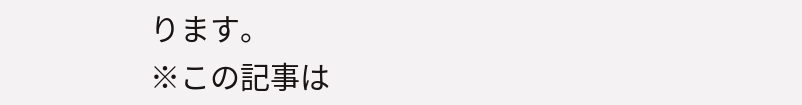ります。
※この記事は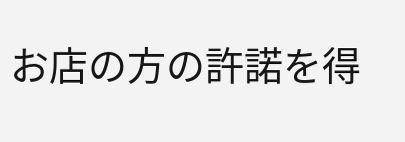お店の方の許諾を得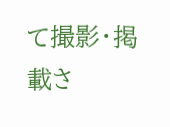て撮影・掲載さ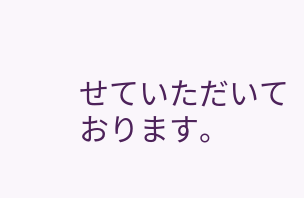せていただいております。